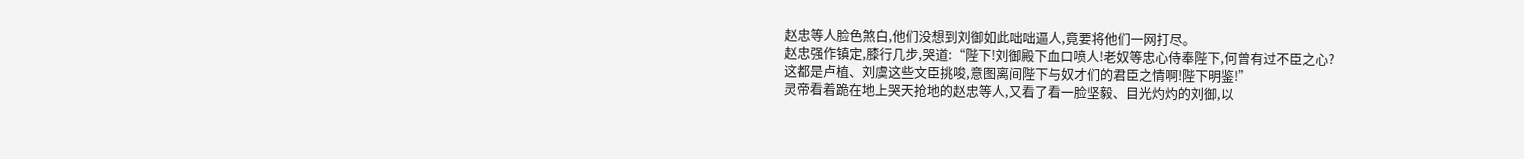赵忠等人脸色煞白,他们没想到刘御如此咄咄逼人,竟要将他们一网打尽。
赵忠强作镇定,膝行几步,哭道:“陛下!刘御殿下血口喷人!老奴等忠心侍奉陛下,何曾有过不臣之心?
这都是卢植、刘虞这些文臣挑唆,意图离间陛下与奴才们的君臣之情啊!陛下明鉴!”
灵帝看着跪在地上哭天抢地的赵忠等人,又看了看一脸坚毅、目光灼灼的刘御,以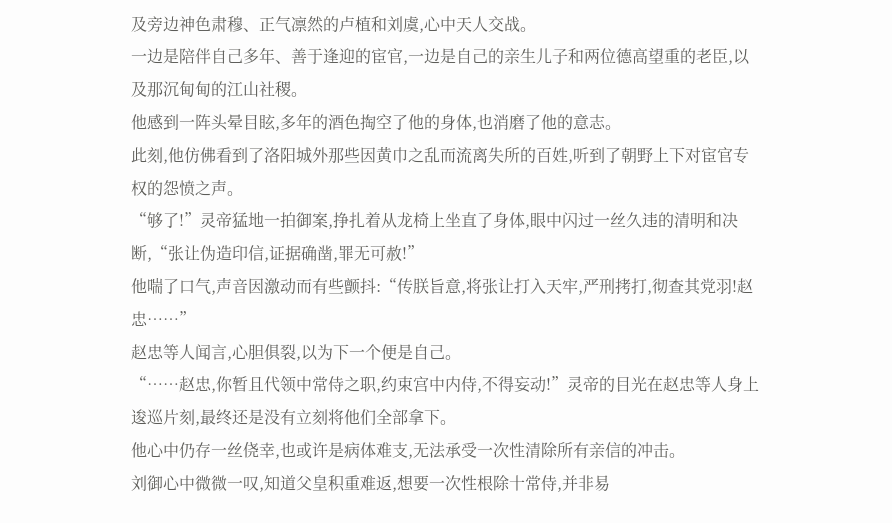及旁边神色肃穆、正气凛然的卢植和刘虞,心中天人交战。
一边是陪伴自己多年、善于逢迎的宦官,一边是自己的亲生儿子和两位德高望重的老臣,以及那沉甸甸的江山社稷。
他感到一阵头晕目眩,多年的酒色掏空了他的身体,也消磨了他的意志。
此刻,他仿佛看到了洛阳城外那些因黄巾之乱而流离失所的百姓,听到了朝野上下对宦官专权的怨愤之声。
“够了!”灵帝猛地一拍御案,挣扎着从龙椅上坐直了身体,眼中闪过一丝久违的清明和决断,“张让伪造印信,证据确凿,罪无可赦!”
他喘了口气,声音因激动而有些颤抖:“传朕旨意,将张让打入天牢,严刑拷打,彻查其党羽!赵忠……”
赵忠等人闻言,心胆俱裂,以为下一个便是自己。
“……赵忠,你暂且代领中常侍之职,约束宫中内侍,不得妄动!”灵帝的目光在赵忠等人身上逡巡片刻,最终还是没有立刻将他们全部拿下。
他心中仍存一丝侥幸,也或许是病体难支,无法承受一次性清除所有亲信的冲击。
刘御心中微微一叹,知道父皇积重难返,想要一次性根除十常侍,并非易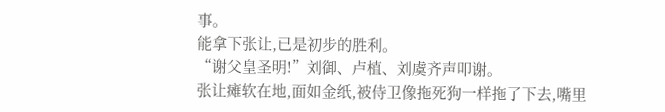事。
能拿下张让,已是初步的胜利。
“谢父皇圣明!”刘御、卢植、刘虞齐声叩谢。
张让瘫软在地,面如金纸,被侍卫像拖死狗一样拖了下去,嘴里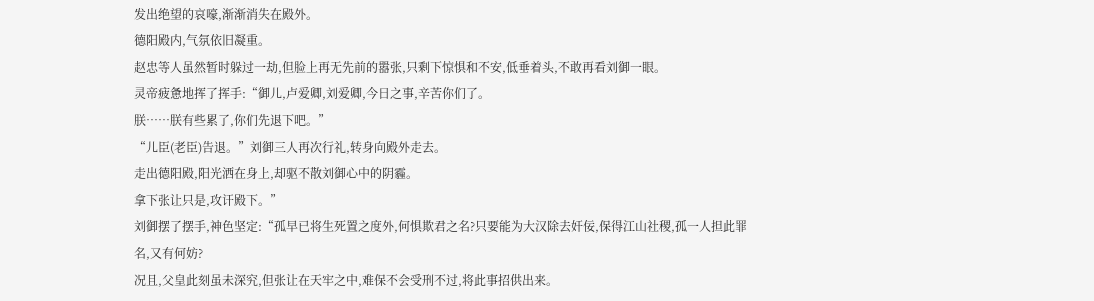发出绝望的哀嚎,渐渐消失在殿外。
德阳殿内,气氛依旧凝重。
赵忠等人虽然暂时躲过一劫,但脸上再无先前的嚣张,只剩下惊惧和不安,低垂着头,不敢再看刘御一眼。
灵帝疲惫地挥了挥手:“御儿,卢爱卿,刘爱卿,今日之事,辛苦你们了。
朕……朕有些累了,你们先退下吧。”
“儿臣(老臣)告退。”刘御三人再次行礼,转身向殿外走去。
走出德阳殿,阳光洒在身上,却驱不散刘御心中的阴霾。
拿下张让只是,攻讦殿下。”
刘御摆了摆手,神色坚定:“孤早已将生死置之度外,何惧欺君之名?只要能为大汉除去奸佞,保得江山社稷,孤一人担此罪名,又有何妨?
况且,父皇此刻虽未深究,但张让在天牢之中,难保不会受刑不过,将此事招供出来。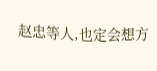赵忠等人,也定会想方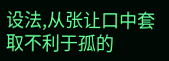设法,从张让口中套取不利于孤的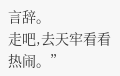言辞。
走吧,去天牢看看热闹。”